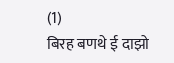(1)
बिरह बणथे ई दाझो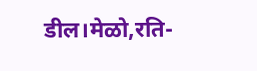डील।मेळो,रति-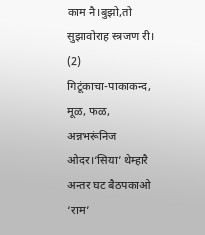काम नै।बुझो,तो सुझावोराह स्त्रजण री।
(2)
गिटूंकाचा-पाकाकन्द, मूळ, फळ, अन्नभरूंनिज ओदर।‘सिया’ थेम्हारै अन्तर घट बैठपकाओ ‘राम’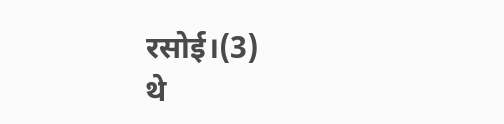रसोई।(3)
थे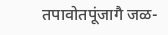तपावोतपूंजागै जळ-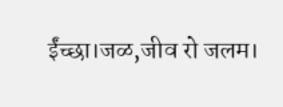ईंच्छा।जळ,जीव रो जलम।